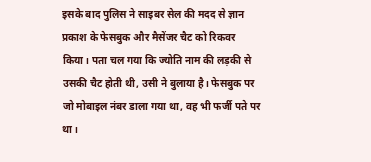इसके बाद पुलिस ने साइबर सेल की मदद से ज्ञान प्रकाश के फेसबुक और मैसेंजर चैट को रिकवर किया। पता चल गया कि ज्योति नाम की लड़की से उसकी चैट होती थी, उसी ने बुलाया है। फेसबुक पर जो मोबाइल नंबर डाला गया था, वह भी फर्जी पते पर था।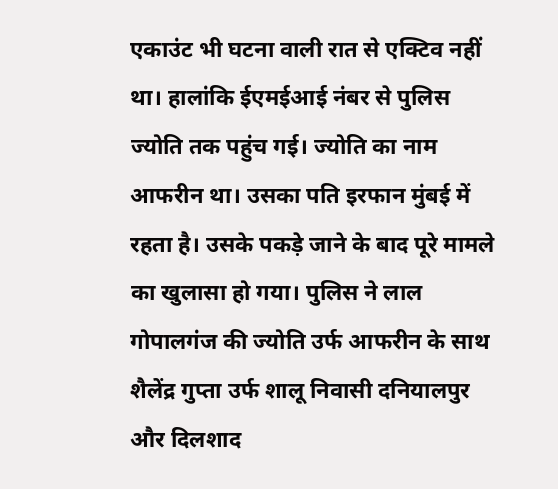एकाउंट भी घटना वाली रात से एक्टिव नहीं था। हालांकि ईएमईआई नंबर से पुलिस ज्योति तक पहुंच गई। ज्योति का नाम आफरीन था। उसका पति इरफान मुंबई में रहता है। उसके पकड़े जाने के बाद पूरे मामले का खुलासा हो गया। पुलिस ने लाल गोपालगंज की ज्योति उर्फ आफरीन के साथ शैलेंद्र गुप्ता उर्फ शालू निवासी दनियालपुर और दिलशाद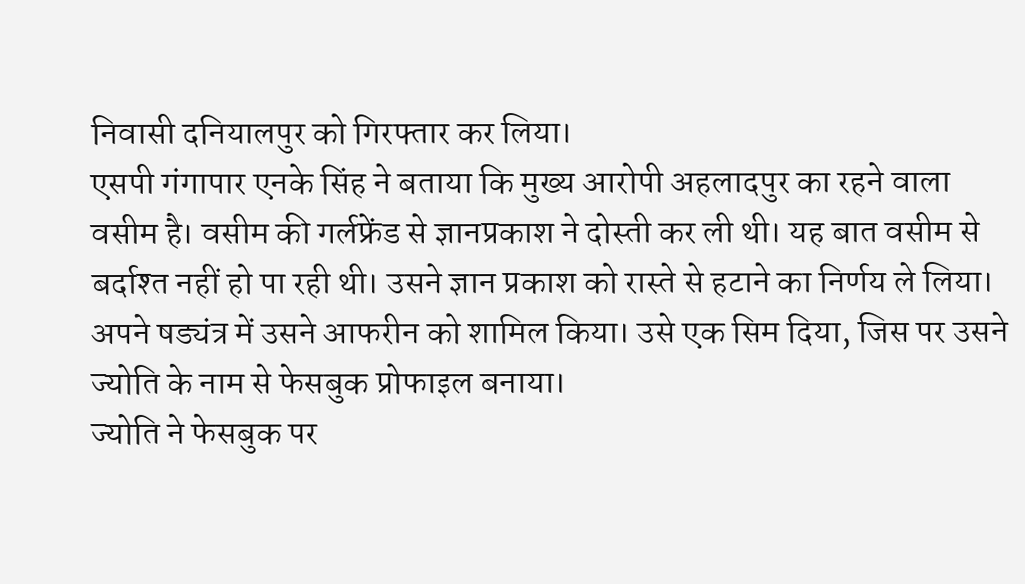निवासी दनियालपुर को गिरफ्तार कर लिया।
एसपी गंगापार एनके सिंह ने बताया कि मुख्य आरोपी अहलादपुर का रहने वाला वसीम है। वसीम की गर्लफ्रेंड से ज्ञानप्रकाश ने दोस्ती कर ली थी। यह बात वसीम से बर्दाश्त नहीं हो पा रही थी। उसने ज्ञान प्रकाश को रास्ते से हटाने का निर्णय ले लिया। अपने षड्यंत्र में उसने आफरीन को शामिल किया। उसे एक सिम दिया, जिस पर उसने ज्योति के नाम से फेसबुक प्रोफाइल बनाया।
ज्योति ने फेसबुक पर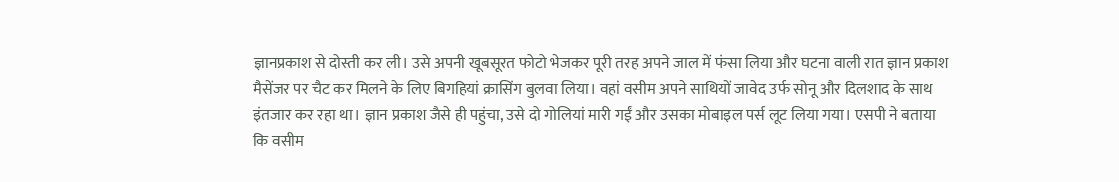ज्ञानप्रकाश से दोस्ती कर ली। उसे अपनी खूबसूरत फोटो भेजकर पूरी तरह अपने जाल में फंसा लिया और घटना वाली रात ज्ञान प्रकाश मैसेंजर पर चैट कर मिलने के लिए बिगहियां क्रासिंग बुलवा लिया। वहां वसीम अपने साथियों जावेद उर्फ सोनू और दिलशाद के साथ इंतजार कर रहा था। ज्ञान प्रकाश जैसे ही पहुंचा, उसे दो गोलियां मारी गईं और उसका मोबाइल पर्स लूट लिया गया। एसपी ने बताया कि वसीम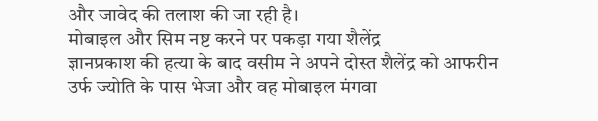और जावेद की तलाश की जा रही है।
मोबाइल और सिम नष्ट करने पर पकड़ा गया शैलेंद्र
ज्ञानप्रकाश की हत्या के बाद वसीम ने अपने दोस्त शैलेंद्र को आफरीन उर्फ ज्योति के पास भेजा और वह मोबाइल मंगवा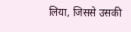लिया, जिससे उसकी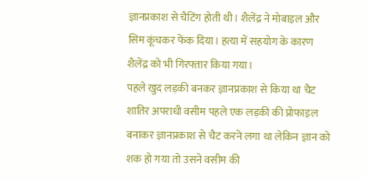ज्ञानप्रकाश से चैटिंग होती थी। शैलेंद्र ने मोबाइल और सिम कूंचकर फेंक दिया। हत्या में सहयोग के कारण शैलेंद्र को भी गिरफ्तार किया गया।
पहले खुद लड़की बनकर ज्ञानप्रकाश से किया था चैट
शातिर अपराधी वसीम पहले एक लड़की की प्रोफाइल बनाकर ज्ञानप्रकाश से चैट करने लगा था लेकिन ज्ञान को शक हो गया तो उसने वसीम की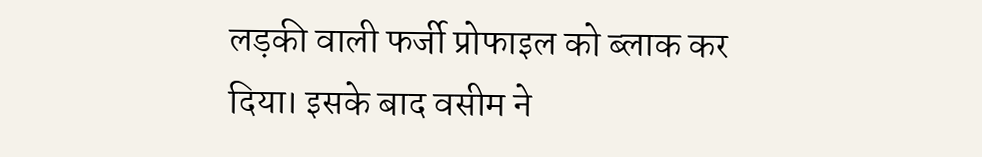लड़की वाली फर्जी प्रोफाइल को ब्लाक कर दिया। इसके बाद वसीम ने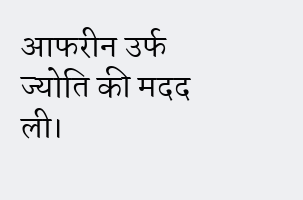आफरीन उर्फ ज्योति की मदद ली।